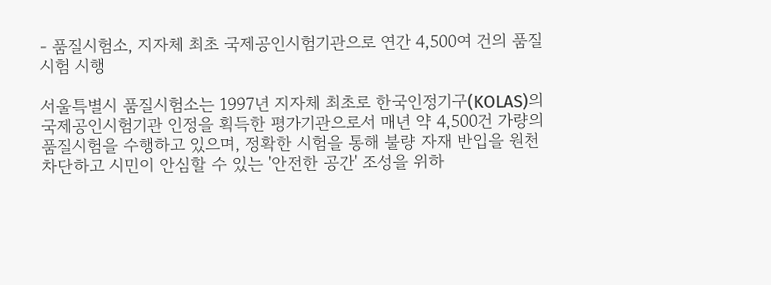- 품질시험소, 지자체 최초 국제공인시험기관으로 연간 4,500여 건의 품질시험 시행

서울특별시 품질시험소는 1997년 지자체 최초로 한국인정기구(KOLAS)의 국제공인시험기관 인정을 획득한 평가기관으로서 매년 약 4,500건 가량의 품질시험을 수행하고 있으며, 정확한 시험을 통해 불량 자재 반입을 원천 차단하고 시민이 안심할 수 있는 '안전한 공간' 조성을 위하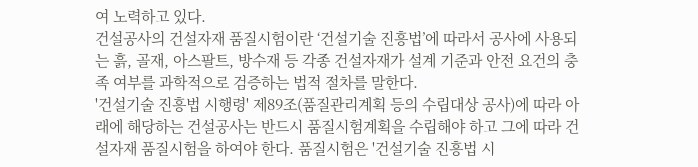여 노력하고 있다.
건설공사의 건설자재 품질시험이란 ‘건설기술 진흥법’에 따라서 공사에 사용되는 흙, 골재, 아스팔트, 방수재 등 각종 건설자재가 설계 기준과 안전 요건의 충족 여부를 과학적으로 검증하는 법적 절차를 말한다.
'건설기술 진흥법 시행령' 제89조(품질관리계획 등의 수립대상 공사)에 따라 아래에 해당하는 건설공사는 반드시 품질시험계획을 수립해야 하고 그에 따라 건설자재 품질시험을 하여야 한다. 품질시험은 '건설기술 진흥법 시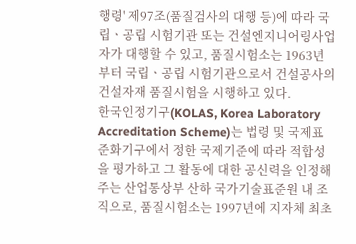행령' 제97조(품질검사의 대행 등)에 따라 국립ㆍ공립 시험기관 또는 건설엔지니어링사업자가 대행할 수 있고, 품질시험소는 1963년부터 국립ㆍ공립 시험기관으로서 건설공사의 건설자재 품질시험을 시행하고 있다.
한국인정기구(KOLAS, Korea Laboratory Accreditation Scheme)는 법령 및 국제표준화기구에서 정한 국제기준에 따라 적합성을 평가하고 그 활동에 대한 공신력을 인정해 주는 산업통상부 산하 국가기술표준원 내 조직으로, 품질시험소는 1997년에 지자체 최초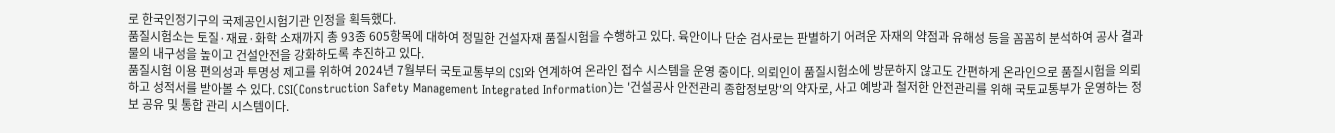로 한국인정기구의 국제공인시험기관 인정을 획득했다.
품질시험소는 토질·재료·화학 소재까지 총 93종 605항목에 대하여 정밀한 건설자재 품질시험을 수행하고 있다. 육안이나 단순 검사로는 판별하기 어려운 자재의 약점과 유해성 등을 꼼꼼히 분석하여 공사 결과물의 내구성을 높이고 건설안전을 강화하도록 추진하고 있다.
품질시험 이용 편의성과 투명성 제고를 위하여 2024년 7월부터 국토교통부의 CSI와 연계하여 온라인 접수 시스템을 운영 중이다. 의뢰인이 품질시험소에 방문하지 않고도 간편하게 온라인으로 품질시험을 의뢰하고 성적서를 받아볼 수 있다. CSI(Construction Safety Management Integrated Information)는 '건설공사 안전관리 종합정보망'의 약자로, 사고 예방과 철저한 안전관리를 위해 국토교통부가 운영하는 정보 공유 및 통합 관리 시스템이다.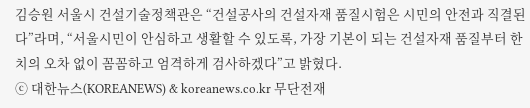김승원 서울시 건설기술정책관은 “건설공사의 건설자재 품질시험은 시민의 안전과 직결된다”라며, “서울시민이 안심하고 생활할 수 있도록, 가장 기본이 되는 건설자재 품질부터 한 치의 오차 없이 꼼꼼하고 엄격하게 검사하겠다”고 밝혔다.
ⓒ 대한뉴스(KOREANEWS) & koreanews.co.kr 무단전재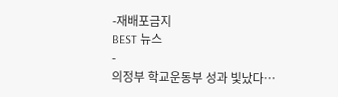-재배포금지
BEST 뉴스
-
의정부 학교운동부 성과 빛났다…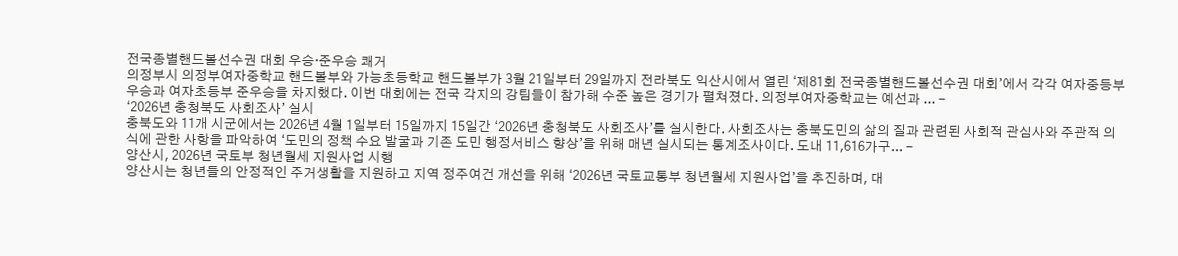전국종별핸드볼선수권 대회 우승‧준우승 쾌거
의정부시 의정부여자중학교 핸드볼부와 가능초등학교 핸드볼부가 3월 21일부터 29일까지 전라북도 익산시에서 열린 ‘제81회 전국종별핸드볼선수권 대회’에서 각각 여자중등부 우승과 여자초등부 준우승을 차지했다. 이번 대회에는 전국 각지의 강팀들이 참가해 수준 높은 경기가 펼쳐졌다. 의정부여자중학교는 예선과 ... -
‘2026년 충청북도 사회조사’ 실시
충북도와 11개 시군에서는 2026년 4월 1일부터 15일까지 15일간 ‘2026년 충청북도 사회조사’를 실시한다. 사회조사는 충북도민의 삶의 질과 관련된 사회적 관심사와 주관적 의식에 관한 사항을 파악하여 ‘도민의 정책 수요 발굴과 기존 도민 행정서비스 향상’을 위해 매년 실시되는 통계조사이다. 도내 11,616가구... -
양산시, 2026년 국토부 청년월세 지원사업 시행
양산시는 청년들의 안정적인 주거생활을 지원하고 지역 정주여건 개선을 위해 ‘2026년 국토교통부 청년월세 지원사업’을 추진하며, 대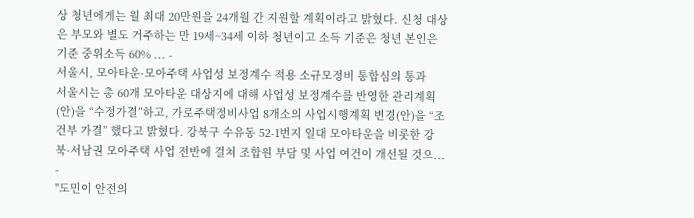상 청년에게는 월 최대 20만원을 24개월 간 지원할 계획이라고 밝혔다. 신청 대상은 부모와 별도 거주하는 만 19세~34세 이하 청년이고 소득 기준은 청년 본인은 기준 중위소득 60% ... -
서울시, 모아타운·모아주택 사업성 보정계수 적용 소규모정비 통합심의 통과
서울시는 총 60개 모아타운 대상지에 대해 사업성 보정계수를 반영한 관리계획(안)을 “수정가결”하고, 가로주택정비사업 8개소의 사업시행계획 변경(안)을 “조건부 가결” 했다고 밝혔다. 강북구 수유동 52-1번지 일대 모아타운을 비롯한 강북·서남권 모아주택 사업 전반에 걸쳐 조합원 부담 및 사업 여건이 개선될 것으... -
"도민이 안전의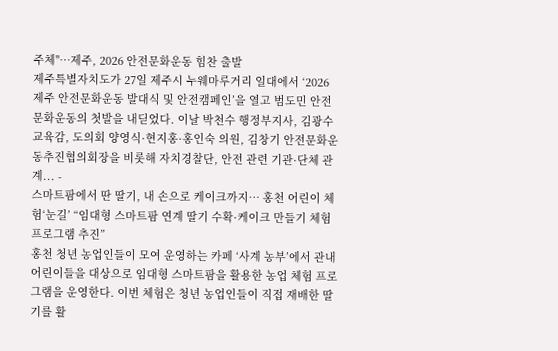주체"…제주, 2026 안전문화운동 힘찬 출발
제주특별자치도가 27일 제주시 누웨마루거리 일대에서 ‘2026 제주 안전문화운동 발대식 및 안전캠페인’을 열고 범도민 안전문화운동의 첫발을 내딛었다. 이날 박천수 행정부지사, 김광수 교육감, 도의회 양영식·현지홍·홍인숙 의원, 김창기 안전문화운동추진협의회장을 비롯해 자치경찰단, 안전 관련 기관·단체 관계... -
스마트팜에서 딴 딸기, 내 손으로 케이크까지… 홍천 어린이 체험‘눈길’ “임대형 스마트팜 연계 딸기 수확·케이크 만들기 체험 프로그램 추진”
홍천 청년 농업인들이 모여 운영하는 카페 ‘사계 농부’에서 관내 어린이들을 대상으로 임대형 스마트팜을 활용한 농업 체험 프로그램을 운영한다. 이번 체험은 청년 농업인들이 직접 재배한 딸기를 활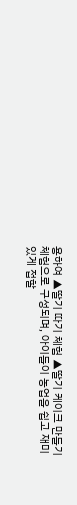용하여 ▲딸기 따기 체험 ▲딸기 케이크 만들기 체험으로 구성되며, 아이들이 농업을 쉽고 재미있게 접할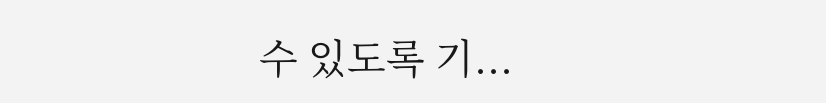수 있도록 기...